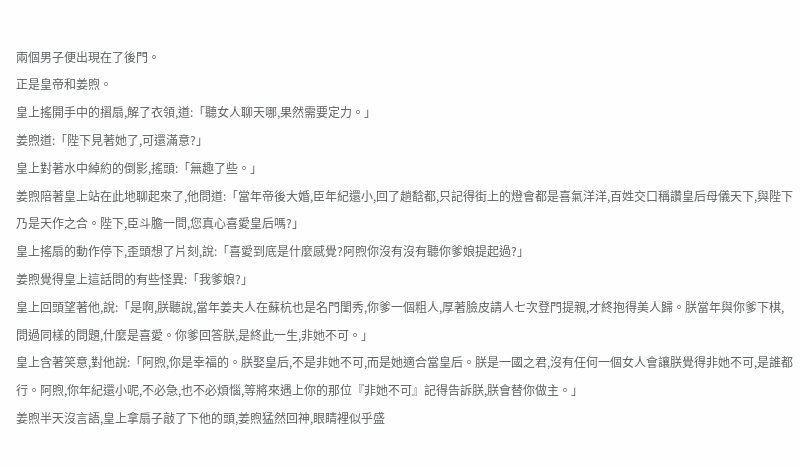兩個男子便出現在了後門。
正是皇帝和姜煦。
皇上搖開手中的摺扇,解了衣領,道:「聽女人聊天哪,果然需要定力。」
姜煦道:「陛下見著她了,可還滿意?」
皇上對著水中綽約的倒影,搖頭:「無趣了些。」
姜煦陪著皇上站在此地聊起來了,他問道:「當年帝後大婚,臣年紀還小,回了趟馠都,只記得街上的燈會都是喜氣洋洋,百姓交口稱讚皇后母儀天下,與陛下乃是天作之合。陛下,臣斗膽一問,您真心喜愛皇后嗎?」
皇上搖扇的動作停下,歪頭想了片刻,說:「喜愛到底是什麼感覺?阿煦你沒有沒有聽你爹娘提起過?」
姜煦覺得皇上這話問的有些怪異:「我爹娘?」
皇上回頭望著他,說:「是啊,朕聽說,當年姜夫人在蘇杭也是名門閨秀,你爹一個粗人,厚著臉皮請人七次登門提親,才終抱得美人歸。朕當年與你爹下棋,問過同樣的問題,什麼是喜愛。你爹回答朕,是終此一生,非她不可。」
皇上含著笑意,對他說:「阿煦,你是幸福的。朕娶皇后,不是非她不可,而是她適合當皇后。朕是一國之君,沒有任何一個女人會讓朕覺得非她不可,是誰都行。阿煦,你年紀還小呢,不必急,也不必煩惱,等將來遇上你的那位『非她不可』記得告訴朕,朕會替你做主。」
姜煦半天沒言語,皇上拿扇子敲了下他的頭,姜煦猛然回神,眼睛裡似乎盛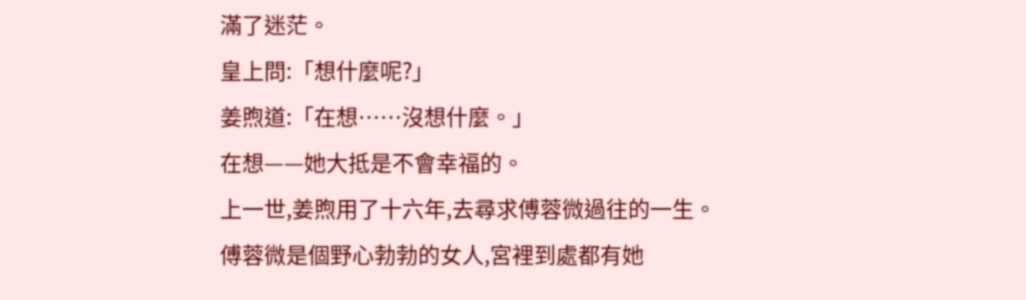滿了迷茫。
皇上問:「想什麼呢?」
姜煦道:「在想……沒想什麼。」
在想——她大抵是不會幸福的。
上一世,姜煦用了十六年,去尋求傅蓉微過往的一生。
傅蓉微是個野心勃勃的女人,宮裡到處都有她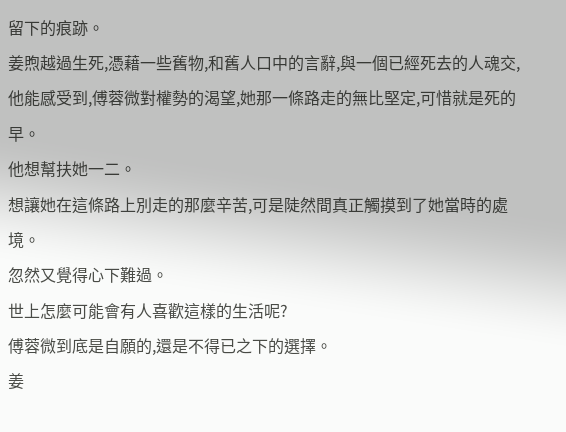留下的痕跡。
姜煦越過生死,憑藉一些舊物,和舊人口中的言辭,與一個已經死去的人魂交,他能感受到,傅蓉微對權勢的渴望,她那一條路走的無比堅定,可惜就是死的早。
他想幫扶她一二。
想讓她在這條路上別走的那麼辛苦,可是陡然間真正觸摸到了她當時的處境。
忽然又覺得心下難過。
世上怎麼可能會有人喜歡這樣的生活呢?
傅蓉微到底是自願的,還是不得已之下的選擇。
姜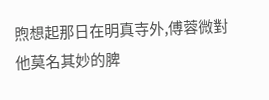煦想起那日在明真寺外,傅蓉微對他莫名其妙的脾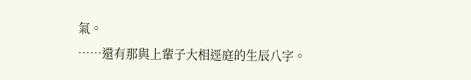氣。
……還有那與上輩子大相逕庭的生辰八字。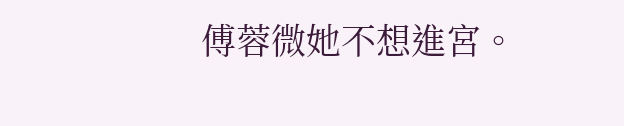傅蓉微她不想進宮。